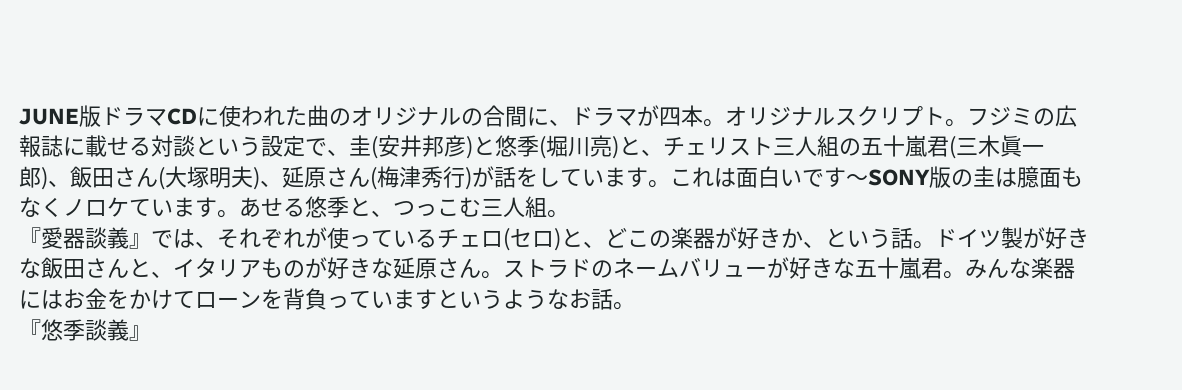JUNE版ドラマCDに使われた曲のオリジナルの合間に、ドラマが四本。オリジナルスクリプト。フジミの広報誌に載せる対談という設定で、圭(安井邦彦)と悠季(堀川亮)と、チェリスト三人組の五十嵐君(三木眞一郎)、飯田さん(大塚明夫)、延原さん(梅津秀行)が話をしています。これは面白いです〜SONY版の圭は臆面もなくノロケています。あせる悠季と、つっこむ三人組。
『愛器談義』では、それぞれが使っているチェロ(セロ)と、どこの楽器が好きか、という話。ドイツ製が好きな飯田さんと、イタリアものが好きな延原さん。ストラドのネームバリューが好きな五十嵐君。みんな楽器にはお金をかけてローンを背負っていますというようなお話。
『悠季談義』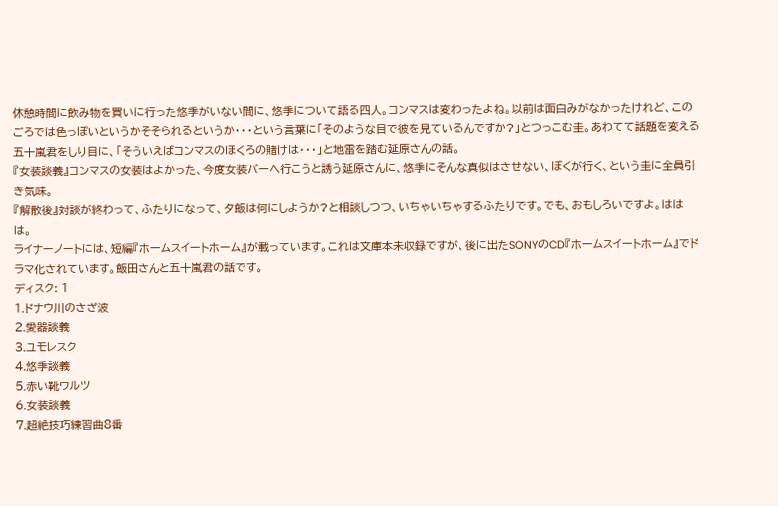休憩時間に飲み物を買いに行った悠季がいない間に、悠季について語る四人。コンマスは変わったよね。以前は面白みがなかったけれど、このごろでは色っぽいというかそそられるというか・・・という言葉に「そのような目で彼を見ているんですか?」とつっこむ圭。あわてて話題を変える五十嵐君をしり目に、「そういえばコンマスのほくろの賭けは・・・」と地雷を踏む延原さんの話。
『女装談義』コンマスの女装はよかった、今度女装バーへ行こうと誘う延原さんに、悠季にそんな真似はさせない、ぼくが行く、という圭に全員引き気味。
『解散後』対談が終わって、ふたりになって、夕飯は何にしようか?と相談しつつ、いちゃいちゃするふたりです。でも、おもしろいですよ。ははは。
ライナーノートには、短編『ホームスイートホーム』が載っています。これは文庫本未収録ですが、後に出たSONYのCD『ホームスイートホーム』でドラマ化されています。飯田さんと五十嵐君の話です。
ディスク: 1
1.ドナウ川のさざ波
2.愛器談義
3.ユモレスク
4.悠季談義
5.赤い靴ワルツ
6.女装談義
7.超絶技巧練習曲8番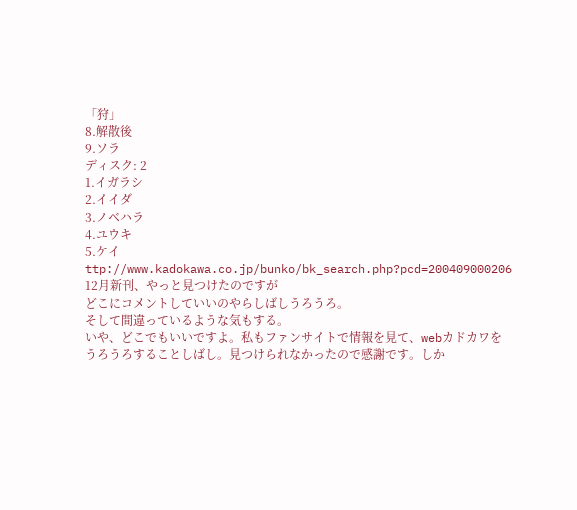「狩」
8.解散後
9.ソラ
ディスク: 2
1.イガラシ
2.イイダ
3.ノベハラ
4.ユウキ
5.ケイ
ttp://www.kadokawa.co.jp/bunko/bk_search.php?pcd=200409000206
12月新刊、やっと見つけたのですが
どこにコメントしていいのやらしばしうろうろ。
そして間違っているような気もする。
いや、どこでもいいですよ。私もファンサイトで情報を見て、webカドカワをうろうろすることしばし。見つけられなかったので感謝です。しか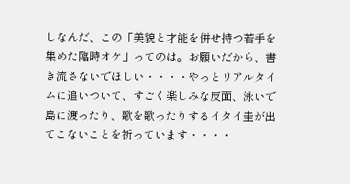しなんだ、この「美貌と才能を併せ持つ若手を集めた臨時オケ」ってのは。お願いだから、書き流さないでほしい・・・・やっとリアルタイムに追いついて、すごく楽しみな反面、泳いで島に渡ったり、歌を歌ったりするイタイ圭が出てこないことを祈っています・・・・